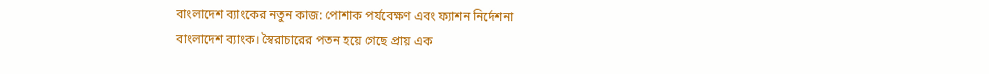বাংলাদেশ ব্যাংকের নতুন কাজ: পোশাক পর্যবেক্ষণ এবং ফ্যাশন নির্দেশনা
বাংলাদেশ ব্যাংক। স্বৈরাচারের পতন হয়ে গেছে প্রায় এক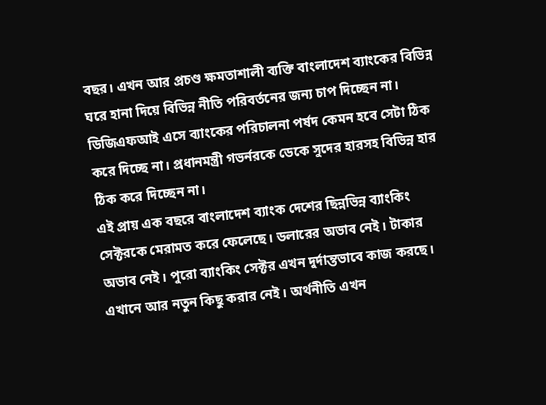বছর। এখন আর প্রচণ্ড ক্ষমতাশালী ব্যক্তি বাংলাদেশ ব্যাংকের বিভিন্ন ঘরে হানা দিয়ে বিভিন্ন নীতি পরিবর্তনের জন্য চাপ দিচ্ছেন না। ডিজিএফআই এসে ব্যাংকের পরিচালনা পর্ষদ কেমন হবে সেটা ঠিক করে দিচ্ছে না। প্রধানমন্ত্রী গভর্নরকে ডেকে সুদের হারসহ বিভিন্ন হার ঠিক করে দিচ্ছেন না।
এই প্রায় এক বছরে বাংলাদেশ ব্যাংক দেশের ছিন্নভিন্ন ব্যাংকিং সেক্টরকে মেরামত করে ফেলেছে। ডলারের অভাব নেই। টাকার অভাব নেই। পুরো ব্যাংকিং সেক্টর এখন দুর্দান্তভাবে কাজ করছে। এখানে আর নতুন কিছু করার নেই। অর্থনীতি এখন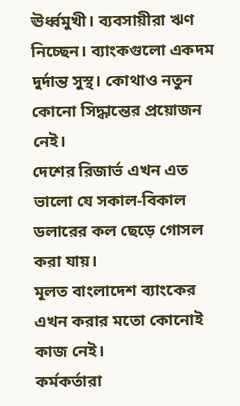ঊর্ধ্বমুখী। ব্যবসায়ীরা ঋণ নিচ্ছেন। ব্যাংকগুলো একদম দুর্দান্ত সুস্থ। কোথাও নতুন কোনো সিদ্ধান্তের প্রয়োজন নেই।
দেশের রিজার্ভ এখন এত ভালো যে সকাল-বিকাল ডলারের কল ছেড়ে গোসল করা যায়।
মূলত বাংলাদেশ ব্যাংকের এখন করার মতো কোনোই কাজ নেই।
কর্মকর্তারা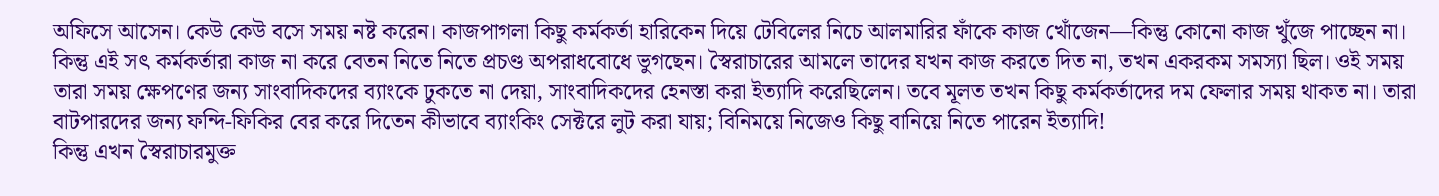অফিসে আসেন। কেউ কেউ বসে সময় নষ্ট করেন। কাজপাগলা কিছু কর্মকর্তা হারিকেন দিয়ে টেবিলের নিচে আলমারির ফাঁকে কাজ খোঁজেন—কিন্তু কোনো কাজ খুঁজে পাচ্ছেন না।
কিন্তু এই সৎ কর্মকর্তারা কাজ না করে বেতন নিতে নিতে প্রচণ্ড অপরাধবোধে ভুগছেন। স্বৈরাচারের আমলে তাদের যখন কাজ করতে দিত না, তখন একরকম সমস্যা ছিল। ওই সময় তারা সময় ক্ষেপণের জন্য সাংবাদিকদের ব্যাংকে ঢুকতে না দেয়া, সাংবাদিকদের হেনস্তা করা ইত্যাদি করেছিলেন। তবে মূলত তখন কিছু কর্মকর্তাদের দম ফেলার সময় থাকত না। তারা বাটপারদের জন্য ফন্দি-ফিকির বের করে দিতেন কীভাবে ব্যাংকিং সেক্টরে লুট করা যায়; বিনিময়ে নিজেও কিছু বানিয়ে নিতে পারেন ইত্যাদি!
কিন্তু এখন স্বৈরাচারমুক্ত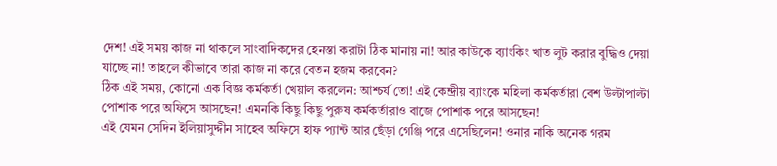দেশ! এই সময় কাজ না থাকলে সাংবাদিকদের হেনস্তা করাটা ঠিক মানায় না! আর কাউকে ব্যাংকিং খাত লুট করার বুদ্ধিও দেয়া যাচ্ছে না! তাহলে কীভাবে তারা কাজ না করে বেতন হজম করবেন?
ঠিক এই সময়, কোনো এক বিজ্ঞ কর্মকর্তা খেয়াল করলেন: আশ্চর্য তো! এই কেন্দ্রীয় ব্যাংকে মহিলা কর্মকর্তারা বেশ উল্টাপাল্টা পোশাক পরে অফিসে আসছেন! এমনকি কিছু কিছু পুরুষ কর্মকর্তারাও বাজে পোশাক পরে আসছেন!
এই যেমন সেদিন ইলিয়াসুদ্দীন সাহেব অফিসে হাফ প্যান্ট আর ছেঁড়া গেঞ্জি পরে এসেছিলেন! ওনার নাকি অনেক গরম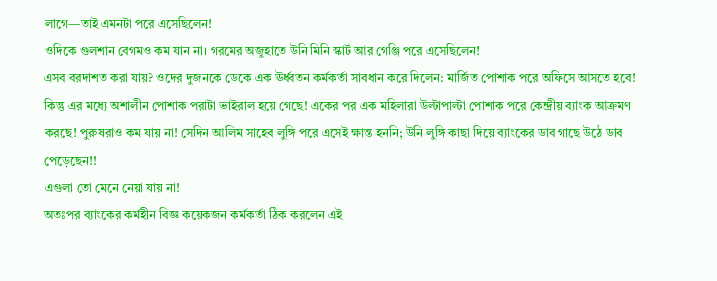লাগে—তাই এমনটা পরে এসেছিলেন!
ওদিকে গুলশান বেগমও কম যান না। গরমের অজুহাতে উনি মিনি স্কার্ট আর গেঞ্জি পরে এসেছিলেন!
এসব বরদাশত করা যায়? ওদের দুজনকে ডেকে এক ঊর্ধ্বতন কর্মকর্তা সাবধান করে দিলেন: মার্জিত পোশাক পরে অফিসে আসতে হবে!
কিন্তু এর মধ্যে অশালীন পোশাক পরাটা ভাইরাল হয়ে গেছে! একের পর এক মহিলারা উল্টাপাল্টা পোশাক পরে কেন্দ্রীয় ব্যাংক আক্রমণ করছে! পুরুষরাও কম যায় না! সেদিন আলিম সাহেব লুঙ্গি পরে এসেই ক্ষান্ত হননি; উনি লুঙ্গি কাছা দিয়ে ব্যাংকের ডাব গাছে উঠে ডাব পেড়েছেন!!
এগুলা তো মেনে নেয়া যায় না!
অতঃপর ব্যাংকের কর্মহীন বিজ্ঞ কয়েকজন কর্মকর্তা ঠিক করলেন এই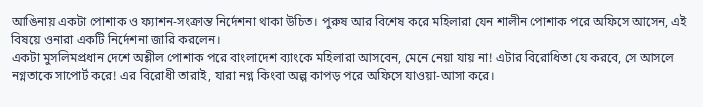আঙিনায় একটা পোশাক ও ফ্যাশন-সংক্রান্ত নির্দেশনা থাকা উচিত। পুরুষ আর বিশেষ করে মহিলারা যেন শালীন পোশাক পরে অফিসে আসেন, এই বিষয়ে ওনারা একটি নির্দেশনা জারি করলেন।
একটা মুসলিমপ্রধান দেশে অশ্লীল পোশাক পরে বাংলাদেশ ব্যাংকে মহিলারা আসবেন, মেনে নেয়া যায় না! এটার বিরোধিতা যে করবে, সে আসলে নগ্নতাকে সাপোর্ট করে! এর বিরোধী তারাই, যারা নগ্ন কিংবা অল্প কাপড় পরে অফিসে যাওয়া-আসা করে।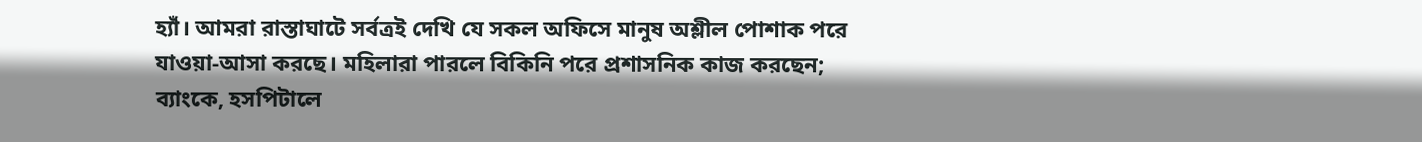হ্যাঁ। আমরা রাস্তাঘাটে সর্বত্রই দেখি যে সকল অফিসে মানুষ অশ্লীল পোশাক পরে যাওয়া-আসা করছে। মহিলারা পারলে বিকিনি পরে প্রশাসনিক কাজ করছেন; ব্যাংকে, হসপিটালে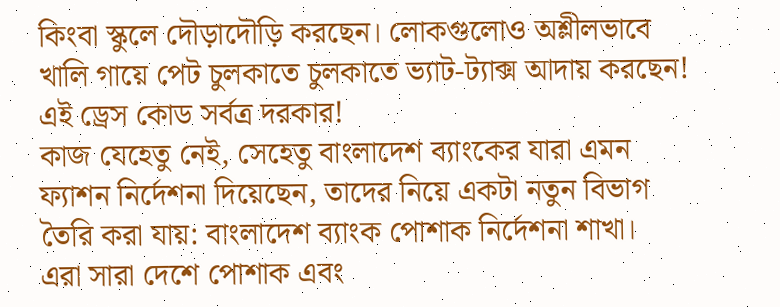কিংবা স্কুলে দৌড়াদৌড়ি করছেন। লোকগুলোও অশ্লীলভাবে খালি গায়ে পেট চুলকাতে চুলকাতে ভ্যাট-ট্যাক্স আদায় করছেন!
এই ড্রেস কোড সর্বত্র দরকার!
কাজ যেহেতু নেই, সেহেতু বাংলাদেশ ব্যাংকের যারা এমন ফ্যাশন নির্দেশনা দিয়েছেন, তাদের নিয়ে একটা নতুন বিভাগ তৈরি করা যায়: বাংলাদেশ ব্যাংক পোশাক নির্দেশনা শাখা।
এরা সারা দেশে পোশাক এবং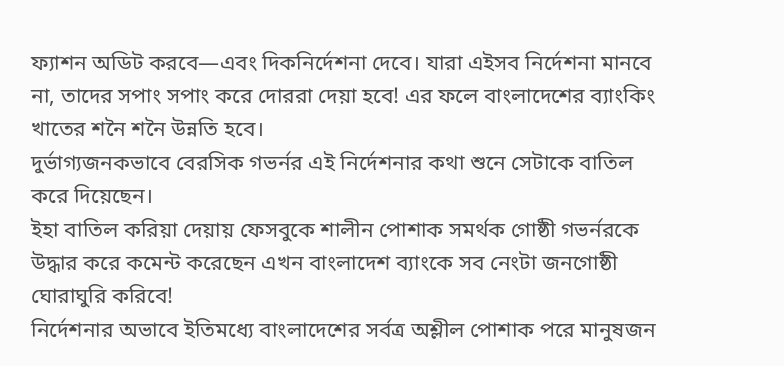ফ্যাশন অডিট করবে—এবং দিকনির্দেশনা দেবে। যারা এইসব নির্দেশনা মানবে না, তাদের সপাং সপাং করে দোররা দেয়া হবে! এর ফলে বাংলাদেশের ব্যাংকিং খাতের শনৈ শনৈ উন্নতি হবে।
দুর্ভাগ্যজনকভাবে বেরসিক গভর্নর এই নির্দেশনার কথা শুনে সেটাকে বাতিল করে দিয়েছেন।
ইহা বাতিল করিয়া দেয়ায় ফেসবুকে শালীন পোশাক সমর্থক গোষ্ঠী গভর্নরকে উদ্ধার করে কমেন্ট করেছেন এখন বাংলাদেশ ব্যাংকে সব নেংটা জনগোষ্ঠী ঘোরাঘুরি করিবে!
নির্দেশনার অভাবে ইতিমধ্যে বাংলাদেশের সর্বত্র অশ্লীল পোশাক পরে মানুষজন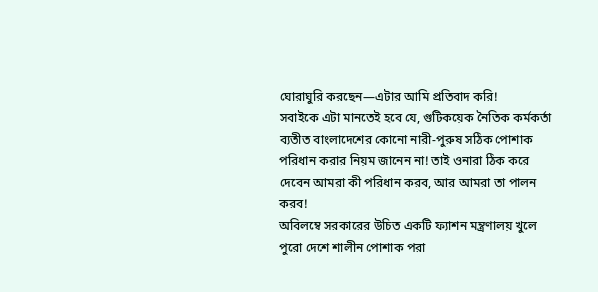ঘোরাঘুরি করছেন—এটার আমি প্রতিবাদ করি!
সবাইকে এটা মানতেই হবে যে, গুটিকয়েক নৈতিক কর্মকর্তা ব্যতীত বাংলাদেশের কোনো নারী-পুরুষ সঠিক পোশাক পরিধান করার নিয়ম জানেন না! তাই ওনারা ঠিক করে দেবেন আমরা কী পরিধান করব, আর আমরা তা পালন করব!
অবিলম্বে সরকারের উচিত একটি ফ্যাশন মন্ত্রণালয় খুলে পুরো দেশে শালীন পোশাক পরা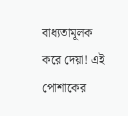বাধ্যতামূলক করে দেয়া! এই পোশাকের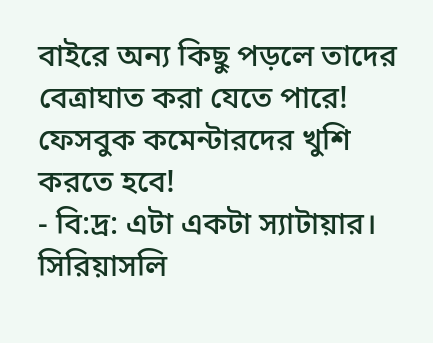বাইরে অন্য কিছু পড়লে তাদের বেত্রাঘাত করা যেতে পারে! ফেসবুক কমেন্টারদের খুশি করতে হবে!
- বি:দ্র: এটা একটা স্যাটায়ার। সিরিয়াসলি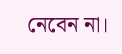নেবেন না।